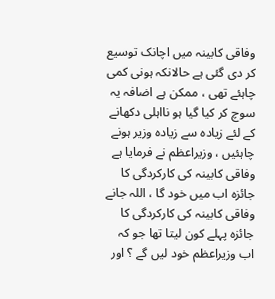وفاقی کابینہ میں اچانک توسیع کر دی گئی ہے حالانکہ ہونی کمی چاہئے تھی ، ممکن ہے اضافہ یہ سوچ کر کیا گیا ہو نااہلی دکھانے کے لئے زیادہ سے زیادہ وزیر ہونے چاہئیں ، وزیراعظم نے فرمایا ہے وفاقی کابینہ کی کارکردگی کا جائزہ اب میں خود گا ، اللہ جانے وفاقی کابینہ کی کارکردگی کا جائزہ پہلے کون لیتا تھا جو کہ اب وزیراعظم خود لیں گے ؟ اور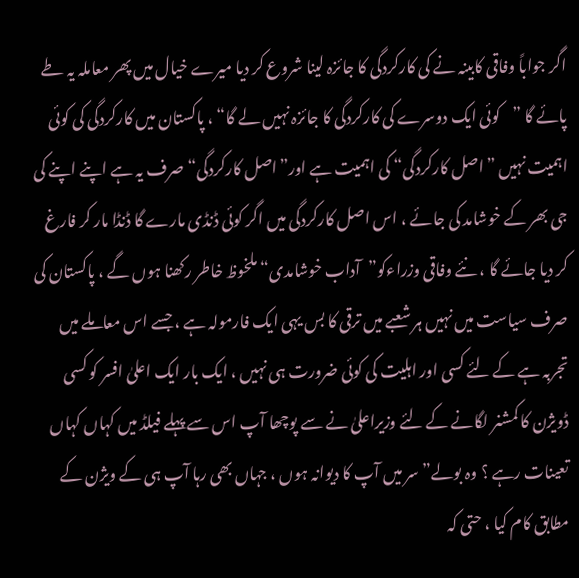اگر جواباً وفاقی کابینہ نے کی کارکردگی کا جائزہ لینا شروع کر دیا میرے خیال میں پھر معاملہ یہ طے پائے گا ”کوئی ایک دوسرے کی کارکردگی کا جائزہ نہیں لے گا“ ، پاکستان میں کارکردگی کی کوئی اہمیت نہیں ”اصل کارکردگی“ کی اہمیت ہے اور”اصل کارکردگی“ صرف یہ ہے اپنے اپنے کی جی بھر کے خوشامد کی جائے ، اس اصل کارکردگی میں اگر کوئی ڈنڈی مارے گا ڈنڈا مار کر فارغ کر دیا جائے گا ، نئے وفاقی وزراءکو”آداب خوشامدی“ ملخوظ خاطر رکھنا ہوں گے ، پاکستان کی صرف سیاست میں نہیں ہر شعبے میں ترقی کا بس یہی ایک فارمولہ ہے ، جسے اس معاملے میں تجربہ ہے کے لئے کسی اور اہلیت کی کوئی ضرورت ہی نہیں ، ایک بار ایک اعلیٰ افسر کو کسی ڈویژن کا کمشنر لگانے کے لئے وزیراعلیٰ نے سے پوچھا آپ اس سے پہلے فیلڈ میں کہاں کہاں تعینات رہے ؟ وہ بولے”سر میں آپ کا دیوانہ ہوں ، جہاں بھی رہا آپ ہی کے ویژن کے مطابق کام کیا ، حتی کہ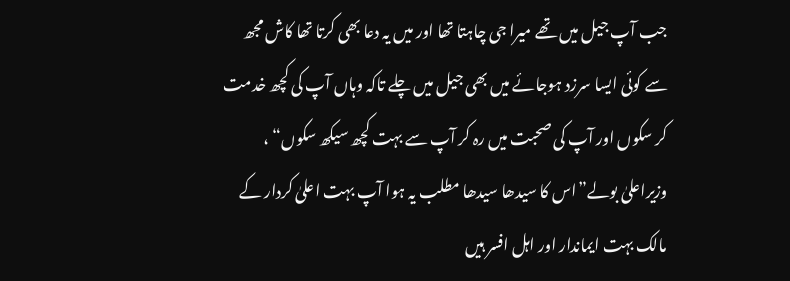جب آپ جیل میں تھے میرا جی چاہتا تھا اور میں یہ دعا بھی کرتا تھا کاش مجھ سے کوئی ایسا سرزد ہوجائے میں بھی جیل میں چلے تاکہ وہاں آپ کی کچھ خدمت کر سکوں اور آپ کی صحبت میں رہ کر آپ سے بہت کچھ سیکھ سکوں“ ، وزیراعلیٰ بولے”اس کا سیدھا سیدھا مطلب یہ ہوا آپ بہت اعلیٰ کردار کے مالک بہت ایماندار اور اہل افسر ہیں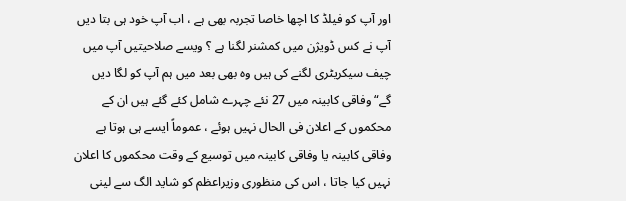اور آپ کو فیلڈ کا اچھا خاصا تجربہ بھی ہے ، اب آپ خود ہی بتا دیں آپ نے کس ڈویژن میں کمشنر لگنا ہے ؟ ویسے صلاحیتیں آپ میں چیف سیکریٹری لگنے کی ہیں وہ بھی بعد میں ہم آپ کو لگا دیں گے“ وفاقی کابینہ میں 27 نئے چہرے شامل کئے گئے ہیں ان کے محکموں کے اعلان فی الحال نہیں ہوئے ، عموماً ایسے ہی ہوتا ہے وفاقی کابینہ یا وفاقی کابینہ میں توسیع کے وقت محکموں کا اعلان نہیں کیا جاتا ، اس کی منظوری وزیراعظم کو شاید الگ سے لینی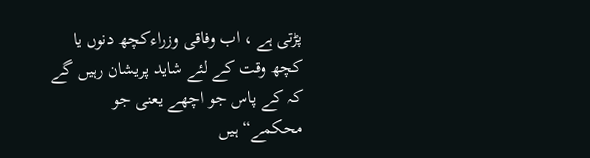پڑتی ہے ، اب وفاقی وزراءکچھ دنوں یا کچھ وقت کے لئے شاید پریشان رہیں گے کہ کے پاس جو اچھے یعنی جو محکمے“ ہیں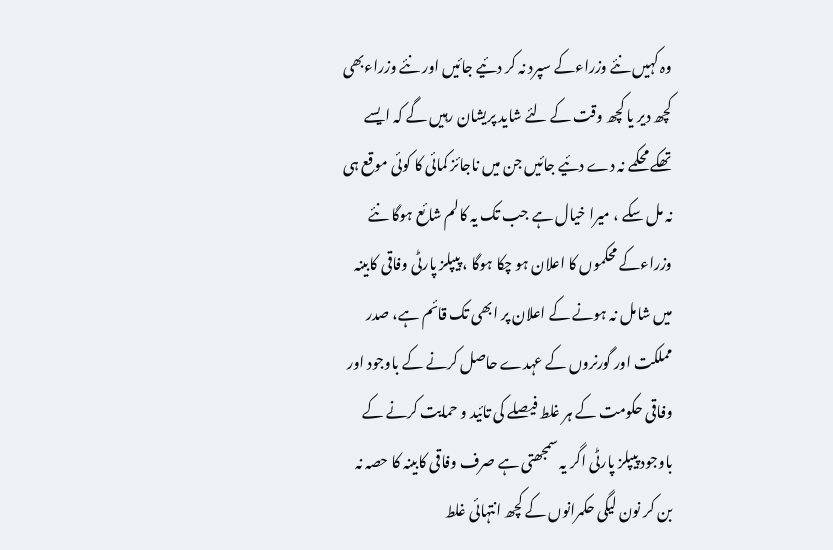وہ کہیں نئے وزراءکے سپرد نہ کر دئیے جائیں اور نئے وزراءبھی کچھ دیر یا کچھ وقت کے لئے شاید پریشان رہیں گے کہ ایسے تھکے محکمے نہ دے دئیے جائیں جن میں ناجائز کمائی کا کوئی موقع ہی نہ مل سکے ، میرا خیال ہے جب تک یہ کالم شائع ہوگا نئے وزراءکے محکموں کا اعلان ہو چکا ہوگا ، پیپلز پارٹی وفاقی کابینہ میں شامل نہ ہونے کے اعلان پر ابھی تک قائم ہے، صدر مملکت اور گورنروں کے عہدے حاصل کرنے کے باوجود اور وفاقی حکومت کے ہر غلط فیصلے کی تائید و حمایت کرنے کے باوجود پیپلز پارٹی اگر یہ سمجھتی ہے صرف وفاقی کابینہ کا حصہ نہ بن کر نون لیگی حکمرانوں کے کچھ انتہائی غلط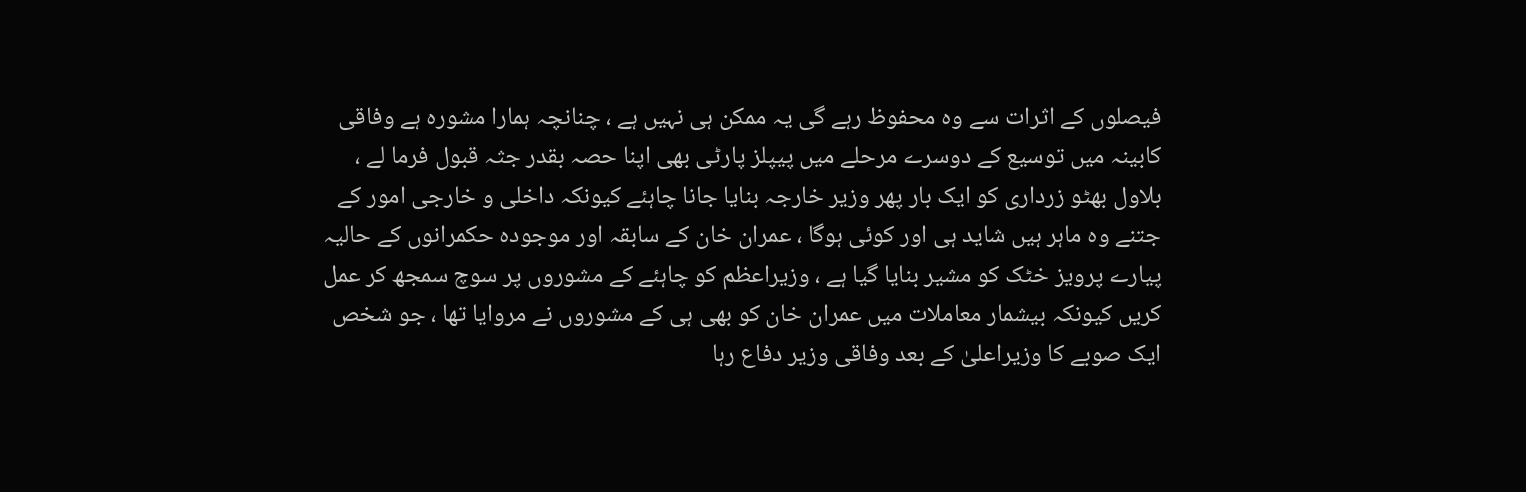فیصلوں کے اثرات سے وہ محفوظ رہے گی یہ ممکن ہی نہیں ہے ، چنانچہ ہمارا مشورہ ہے وفاقی کابینہ میں توسیع کے دوسرے مرحلے میں پیپلز پارٹی بھی اپنا حصہ بقدر جثہ قبول فرما لے ، بلاول بھٹو زرداری کو ایک بار پھر وزیر خارجہ بنایا جانا چاہئے کیونکہ داخلی و خارجی امور کے جتنے وہ ماہر ہیں شاید ہی اور کوئی ہوگا ، عمران خان کے سابقہ اور موجودہ حکمرانوں کے حالیہ پیارے پرویز خٹک کو مشیر بنایا گیا ہے ، وزیراعظم کو چاہئے کے مشوروں پر سوچ سمجھ کر عمل کریں کیونکہ بیشمار معاملات میں عمران خان کو بھی ہی کے مشوروں نے مروایا تھا ، جو شخص ایک صوبے کا وزیراعلیٰ کے بعد وفاقی وزیر دفاع رہا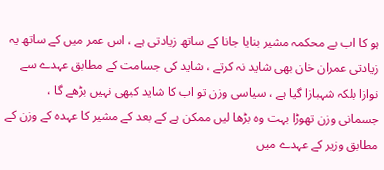ہو کا اب بے محکمہ مشیر بنایا جانا کے ساتھ زیادتی ہے ، اس عمر میں کے ساتھ یہ زیادتی عمران خان بھی شاید نہ کرتے ، شاید کی جسامت کے مطابق عہدے سے نوازا بلکہ شہبازا گیا ہے ، سیاسی وزن تو اب کا شاید کبھی نہیں بڑھے گا ، جسمانی وزن تھوڑا بہت وہ بڑھا لیں ممکن ہے کے بعد کے مشیر کا عہدہ کے وزن کے مطابق وزیر کے عہدے میں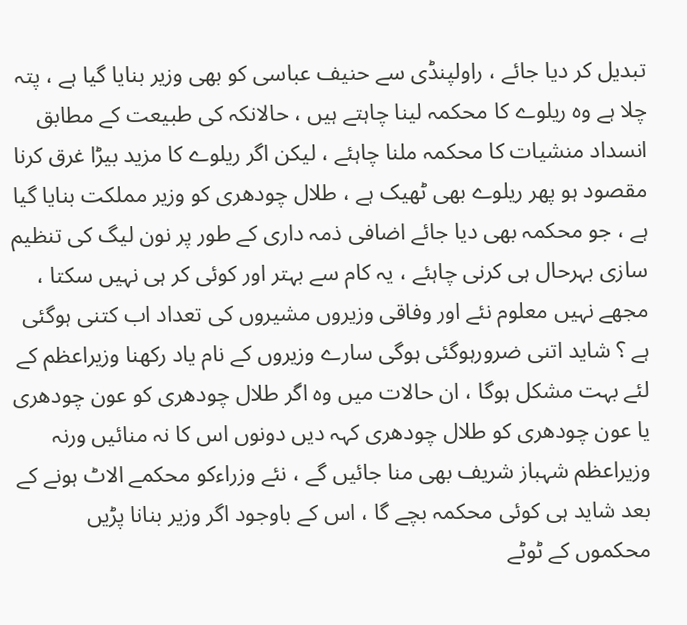تبدیل کر دیا جائے ، راولپنڈی سے حنیف عباسی کو بھی وزیر بنایا گیا ہے ، پتہ چلا ہے وہ ریلوے کا محکمہ لینا چاہتے ہیں ، حالانکہ کی طبیعت کے مطابق انسداد منشیات کا محکمہ ملنا چاہئے ، لیکن اگر ریلوے کا مزید بیڑا غرق کرنا مقصود ہو پھر ریلوے بھی ٹھیک ہے ، طلال چودھری کو وزیر مملکت بنایا گیا ہے ، جو محکمہ بھی دیا جائے اضافی ذمہ داری کے طور پر نون لیگ کی تنظیم سازی بہرحال ہی کرنی چاہئے ، یہ کام سے بہتر اور کوئی کر ہی نہیں سکتا ، مجھے نہیں معلوم نئے اور وفاقی وزیروں مشیروں کی تعداد اب کتنی ہوگئی ہے ؟ شاید اتنی ضرورہوگئی ہوگی سارے وزیروں کے نام یاد رکھنا وزیراعظم کے لئے بہت مشکل ہوگا ، ان حالات میں وہ اگر طلال چودھری کو عون چودھری یا عون چودھری کو طلال چودھری کہہ دیں دونوں اس کا نہ منائیں ورنہ وزیراعظم شہباز شریف بھی منا جائیں گے ، نئے وزراءکو محکمے الاٹ ہونے کے بعد شاید ہی کوئی محکمہ بچے گا ، اس کے باوجود اگر وزیر بنانا پڑیں محکموں کے ٹوٹے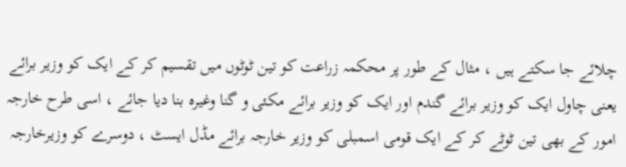چلائے جا سکتے ہیں ، مثال کے طور پر محکمہ زراعت کو تین ٹوٹوں میں تقسیم کر کے ایک کو وزیر برائے یعنی چاول ایک کو وزیر برائے گندم اور ایک کو وزیر برائے مکئی و گنا وغیرہ بنا دیا جائے ، اسی طرح خارجہ امور کے بھی تین ٹوٹے کر کے ایک قومی اسمبلی کو وزیر خارجہ برائے مڈل ایسٹ ، دوسرے کو وزیرخارجہ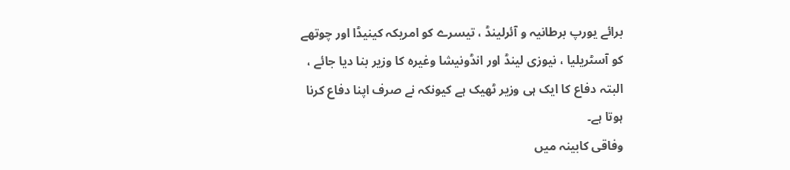برائے یورپ برطانیہ و آئرلینڈ ، تیسرے کو امریکہ کینیڈا اور چوتھے کو آسٹریلیا ، نیوزی لینڈ اور انڈونیشا وغیرہ کا وزیر بنا دیا جائے ، البتہ دفاع کا ایک ہی وزیر ٹھیک ہے کیونکہ نے صرف اپنا دفاع کرنا ہوتا ہے۔
وفاقی کابینہ میں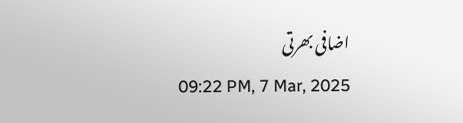اضافی بھرتی
09:22 PM, 7 Mar, 2025